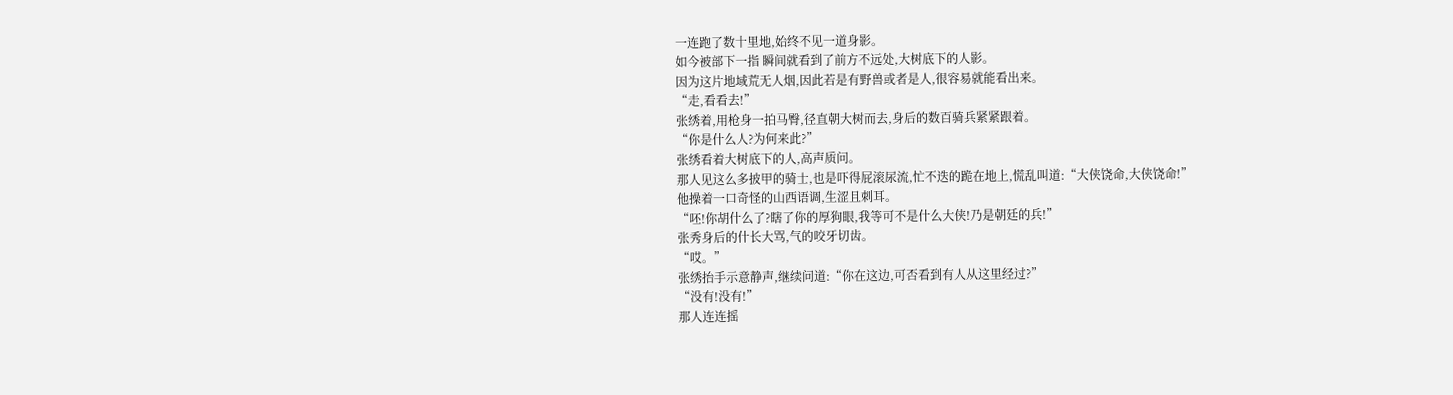一连跑了数十里地,始终不见一道身影。
如今被部下一指 瞬间就看到了前方不远处,大树底下的人影。
因为这片地域荒无人烟,因此若是有野兽或者是人,很容易就能看出来。
“走,看看去!”
张绣着,用枪身一拍马臀,径直朝大树而去,身后的数百骑兵紧紧跟着。
“你是什么人?为何来此?”
张绣看着大树底下的人,高声质问。
那人见这么多披甲的骑士,也是吓得屁滚尿流,忙不迭的跪在地上,慌乱叫道:“大侠饶命,大侠饶命!”
他操着一口奇怪的山西语调,生涩且刺耳。
“呸!你胡什么了?瞎了你的厚狗眼,我等可不是什么大侠!乃是朝廷的兵!”
张秀身后的什长大骂,气的咬牙切齿。
“哎。”
张绣抬手示意静声,继续问道:“你在这边,可否看到有人从这里经过?”
“没有!没有!”
那人连连摇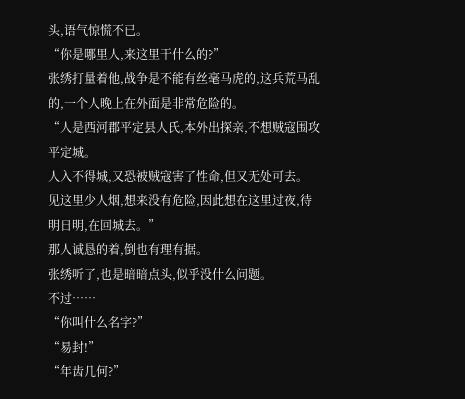头,语气惊慌不已。
“你是哪里人,来这里干什么的?”
张绣打量着他,战争是不能有丝毫马虎的,这兵荒马乱的,一个人晚上在外面是非常危险的。
“人是西河郡平定县人氏,本外出探亲,不想贼寇围攻平定城。
人入不得城,又恐被贼寇害了性命,但又无处可去。
见这里少人烟,想来没有危险,因此想在这里过夜,待明日明,在回城去。”
那人诚恳的着,倒也有理有据。
张绣听了,也是暗暗点头,似乎没什么问题。
不过……
“你叫什么名字?”
“易封!”
“年齿几何?”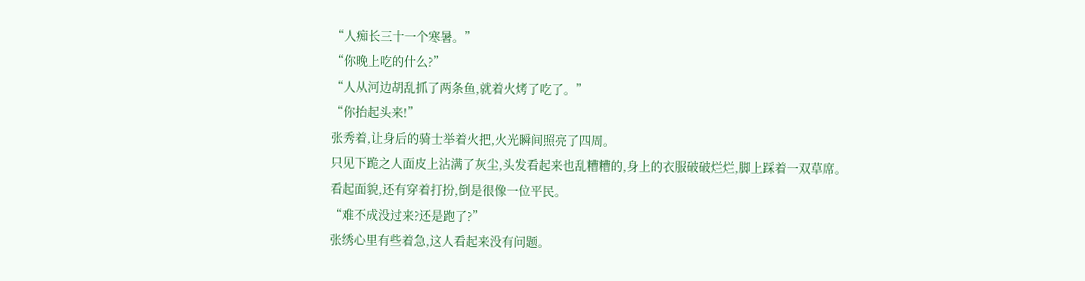“人痴长三十一个寒暑。”
“你晚上吃的什么?”
“人从河边胡乱抓了两条鱼,就着火烤了吃了。”
“你抬起头来!”
张秀着,让身后的骑士举着火把,火光瞬间照亮了四周。
只见下跪之人面皮上沾满了灰尘,头发看起来也乱糟糟的,身上的衣服破破烂烂,脚上踩着一双草席。
看起面貌,还有穿着打扮,倒是很像一位平民。
“难不成没过来?还是跑了?”
张绣心里有些着急,这人看起来没有问题。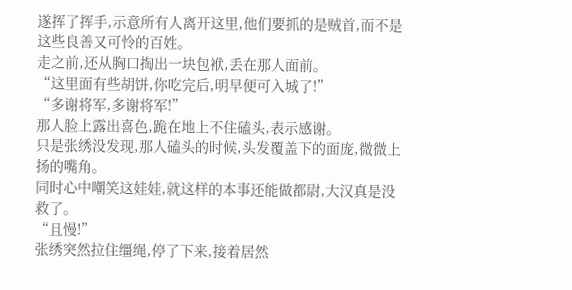遂挥了挥手,示意所有人离开这里,他们要抓的是贼首,而不是这些良善又可怜的百姓。
走之前,还从胸口掏出一块包袱,丢在那人面前。
“这里面有些胡饼,你吃完后,明早便可入城了!”
“多谢将军,多谢将军!”
那人脸上露出喜色,跪在地上不住磕头,表示感谢。
只是张绣没发现,那人磕头的时候,头发覆盖下的面庞,微微上扬的嘴角。
同时心中嘲笑这娃娃,就这样的本事还能做都尉,大汉真是没救了。
“且慢!”
张绣突然拉住缰绳,停了下来,接着居然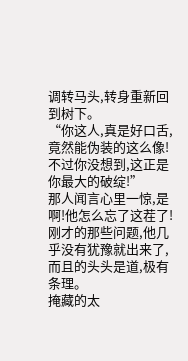调转马头,转身重新回到树下。
“你这人,真是好口舌,竟然能伪装的这么像!
不过你没想到,这正是你最大的破绽!”
那人闻言心里一惊,是啊!他怎么忘了这茬了!
刚才的那些问题,他几乎没有犹豫就出来了,而且的头头是道,极有条理。
掩藏的太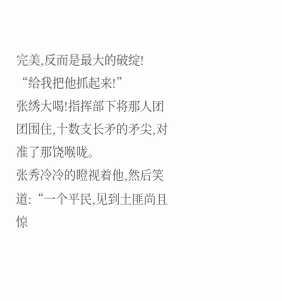完美,反而是最大的破绽!
“给我把他抓起来!”
张绣大喝!指挥部下将那人团团围住,十数支长矛的矛尖,对准了那饶喉咙。
张秀冷冷的瞪视着他,然后笑道:“一个平民,见到土匪尚且惊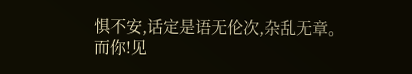惧不安,话定是语无伦次,杂乱无章。
而你!见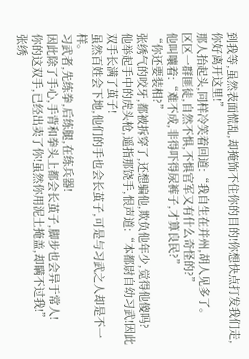到我等,虽然表面慌乱,却掩饰不住你的目的!你想快点打发我们走,你好离开这里!”
那人抬起头,同样冷笑着回道:“我自生在并州,胡人见多了。
区区一群匪徒,自然不惧,不惧官军又有什么奇怪的?”
他叫嚷着:“难不成,非得吓得尿裤子,才算良民?”
“你还要装相?”
张绣气的咬牙,都被拆穿了,还想骗他,欺负他年少,觉得他傻吗?
他举起手中的虎头枪,遥指那饶手,恨声道:“本都尉自幼习武!因此双手长满了茧子!
虽然百姓会下地,他们的手也会长茧子,可是与习武之人却是不一样。
习武者,先练拳,后练腿,在练兵器!
因此除了手心,手背和拳头上都会长茧子,脚步也会异于常人!
你的这双手,已经出卖了你!虽然你用泥土掩盖,却瞒不过我!”
张绣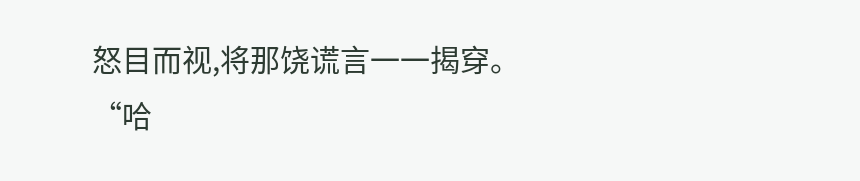怒目而视,将那饶谎言一一揭穿。
“哈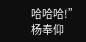哈哈哈!”
杨奉仰